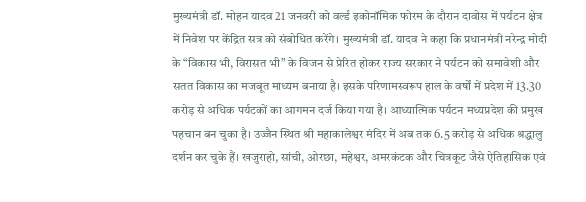मुख्यमंत्री डॉ. मोहन यादव 21 जनवरी को वर्ल्ड इकोनॉमिक फोरम के दौरान दावोस में पर्यटन क्षेत्र में निवेश पर केंद्रित सत्र को संबोधित करेंगे। मुख्यमंत्री डॉ. यादव ने कहा कि प्रधानमंत्री नरेन्द्र मोदी के “विकास भी, विरासत भी” के विजन से प्रेरित होकर राज्य सरकार ने पर्यटन को समावेशी और सतत विकास का मजबूत माध्यम बनाया है। इसके परिणामस्वरूप हाल के वर्षों में प्रदेश में 13.30 करोड़ से अधिक पर्यटकों का आगमन दर्ज किया गया है। आध्यात्मिक पर्यटन मध्यप्रदेश की प्रमुख पहचान बन चुका है। उज्जैन स्थित श्री महाकालेश्वर मंदिर में अब तक 6.5 करोड़ से अधिक श्रद्धालु दर्शन कर चुके हैं। खजुराहो, सांची, ओरछा, महेश्वर, अमरकंटक और चित्रकूट जैसे ऐतिहासिक एवं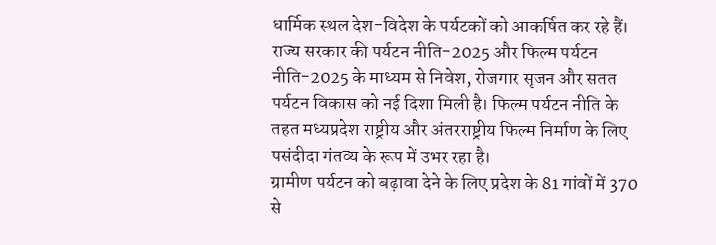धार्मिक स्थल देश-विदेश के पर्यटकों को आकर्षित कर रहे हैं। राज्य सरकार की पर्यटन नीति-2025 और फिल्म पर्यटन नीति-2025 के माध्यम से निवेश, रोजगार सृजन और सतत पर्यटन विकास को नई दिशा मिली है। फिल्म पर्यटन नीति के तहत मध्यप्रदेश राष्ट्रीय और अंतरराष्ट्रीय फिल्म निर्माण के लिए पसंदीदा गंतव्य के रूप में उभर रहा है।
ग्रामीण पर्यटन को बढ़ावा देने के लिए प्रदेश के 81 गांवों में 370 से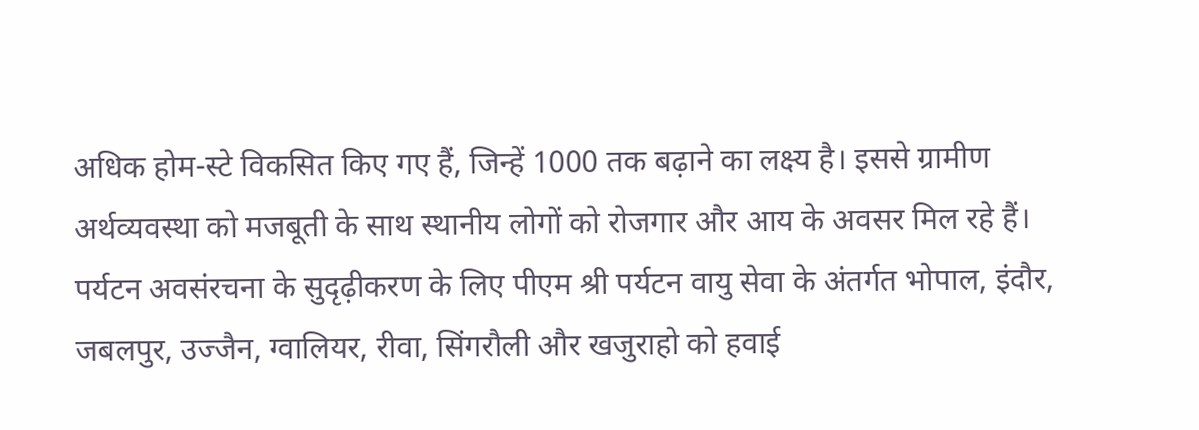अधिक होम-स्टे विकसित किए गए हैं, जिन्हें 1000 तक बढ़ाने का लक्ष्य है। इससे ग्रामीण अर्थव्यवस्था को मजबूती के साथ स्थानीय लोगों को रोजगार और आय के अवसर मिल रहे हैं। पर्यटन अवसंरचना के सुदृढ़ीकरण के लिए पीएम श्री पर्यटन वायु सेवा के अंतर्गत भोपाल, इंदौर, जबलपुर, उज्जैन, ग्वालियर, रीवा, सिंगरौली और खजुराहो को हवाई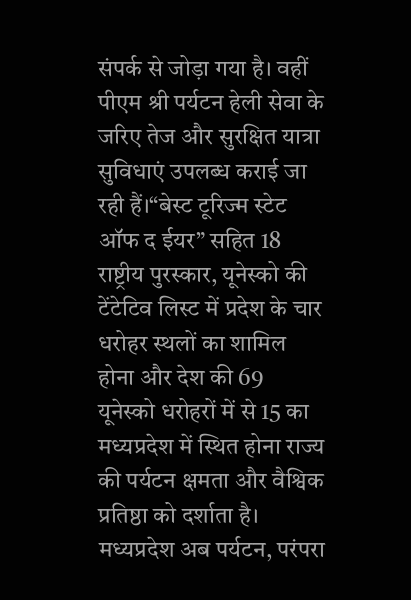संपर्क से जोड़ा गया है। वहीं पीएम श्री पर्यटन हेली सेवा के जरिए तेज और सुरक्षित यात्रा सुविधाएं उपलब्ध कराई जा रही हैं।“बेस्ट टूरिज्म स्टेट ऑफ द ईयर” सहित 18 राष्ट्रीय पुरस्कार, यूनेस्को की टेंटेटिव लिस्ट में प्रदेश के चार धरोहर स्थलों का शामिल होना और देश की 69 यूनेस्को धरोहरों में से 15 का मध्यप्रदेश में स्थित होना राज्य की पर्यटन क्षमता और वैश्विक प्रतिष्ठा को दर्शाता है। मध्यप्रदेश अब पर्यटन, परंपरा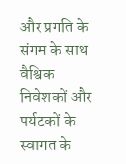और प्रगति के संगम के साथ वैश्विक निवेशकों और पर्यटकों के स्वागत के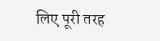लिए पूरी तरह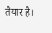तैयार है।